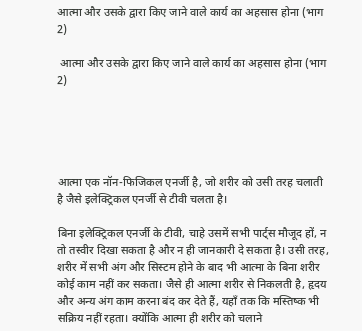आत्मा और उसके द्वारा किए जाने वाले कार्य का अहसास होना (भाग 2)

 आत्मा और उसके द्वारा किए जाने वाले कार्य का अहसास होना (भाग 2)





आत्मा एक नॉन-फिजिकल एनर्जी है, जो शरीर को उसी तरह चलाती है जैसे इलेक्ट्रिकल एनर्जी से टीवी चलता है।

बिना इलेक्ट्रिकल एनर्जी के टीवी, चाहे उसमें सभी पार्ट्स मौजूद हों, न तो तस्वीर दिखा सकता है और न ही जानकारी दे सकता है। उसी तरह, शरीर में सभी अंग और सिस्टम होने के बाद भी आत्मा के बिना शरीर कोई काम नहीं कर सकता। जैसे ही आत्मा शरीर से निकलती है, हृदय और अन्य अंग काम करना बंद कर देते हैं, यहाँ तक कि मस्तिष्क भी सक्रिय नहीं रहता। क्योंकि आत्मा ही शरीर को चलाने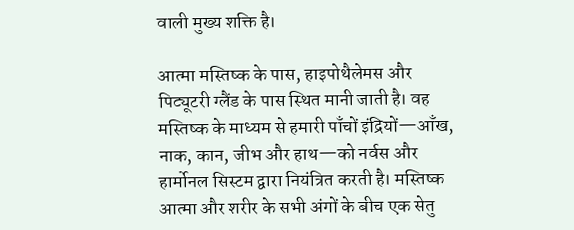वाली मुख्य शक्ति है।

आत्मा मस्तिष्क के पास, हाइपोथैलेमस और पिट्यूटरी ग्लैंड के पास स्थित मानी जाती है। वह मस्तिष्क के माध्यम से हमारी पाँचों इंद्रियों—आँख, नाक, कान, जीभ और हाथ—को नर्वस और हार्मोनल सिस्टम द्वारा नियंत्रित करती है। मस्तिष्क आत्मा और शरीर के सभी अंगों के बीच एक सेतु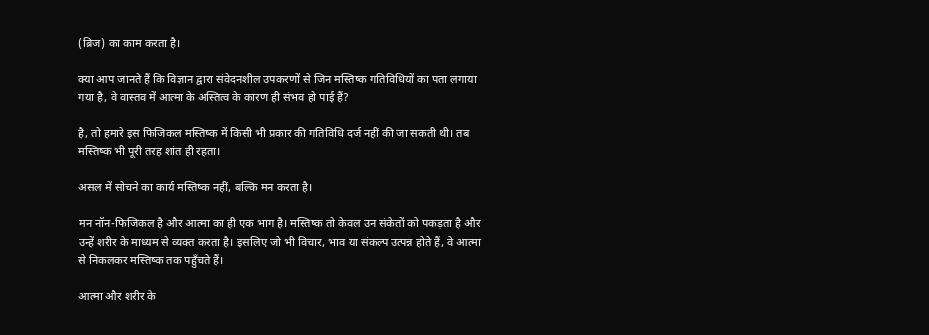(ब्रिज) का काम करता है।

क्या आप जानते हैं कि विज्ञान द्वारा संवेदनशील उपकरणों से जिन मस्तिष्क गतिविधियों का पता लगाया गया है, वे वास्तव में आत्मा के अस्तित्व के कारण ही संभव हो पाई हैं?

है, तो हमारे इस फिजिकल मस्तिष्क में किसी भी प्रकार की गतिविधि दर्ज नहीं की जा सकती थी। तब मस्तिष्क भी पूरी तरह शांत ही रहता।

असल में सोचने का कार्य मस्तिष्क नहीं, बल्कि मन करता है।

मन नॉन-फिजिकल है और आत्मा का ही एक भाग है। मस्तिष्क तो केवल उन संकेतों को पकड़ता है और उन्हें शरीर के माध्यम से व्यक्त करता है। इसलिए जो भी विचार, भाव या संकल्प उत्पन्न होते हैं, वे आत्मा से निकलकर मस्तिष्क तक पहुँचते हैं।

आत्मा और शरीर के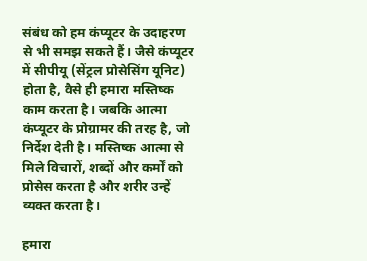संबंध को हम कंप्यूटर के उदाहरण से भी समझ सकते हैं। जैसे कंप्यूटर में सीपीयू (सेंट्रल प्रोसेसिंग यूनिट) होता है, वैसे ही हमारा मस्तिष्क काम करता है। जबकि आत्मा कंप्यूटर के प्रोग्रामर की तरह है, जो निर्देश देती है। मस्तिष्क आत्मा से मिले विचारों, शब्दों और कर्मों को प्रोसेस करता है और शरीर उन्हें व्यक्त करता है।

हमारा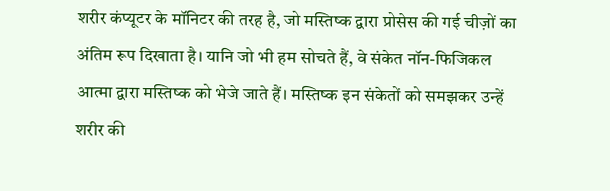शरीर कंप्यूटर के मॉनिटर की तरह है, जो मस्तिष्क द्वारा प्रोसेस की गई चीज़ों का अंतिम रूप दिखाता है। यानि जो भी हम सोचते हैं, वे संकेत नॉन-फिजिकल आत्मा द्वारा मस्तिष्क को भेजे जाते हैं। मस्तिष्क इन संकेतों को समझकर उन्हें शरीर की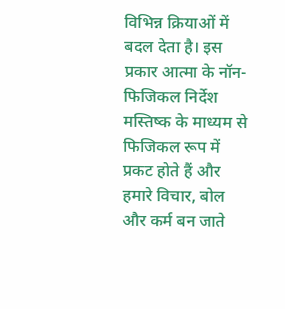विभिन्न क्रियाओं में बदल देता है। इस प्रकार आत्मा के नॉन-फिजिकल निर्देश मस्तिष्क के माध्यम से फिजिकल रूप में प्रकट होते हैं और हमारे विचार, बोल और कर्म बन जाते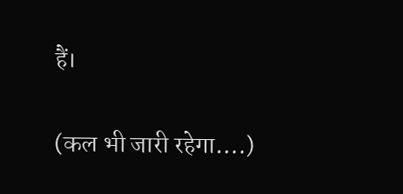हैं।

(कल भी जारी रहेगा….)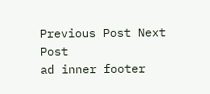Previous Post Next Post
ad inner footer